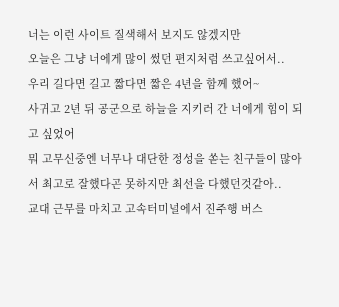너는 이런 사이트 질색해서 보지도 않겠지만
오늘은 그냥 너에게 많이 썼던 편지처럼 쓰고싶어서..
우리 길다면 길고 짧다면 짧은 4년을 함께 했어~
사귀고 2년 뒤 공군으로 하늘을 지키러 간 너에게 힘이 되고 싶었어
뭐 고무신중엔 너무나 대단한 정성을 쏟는 친구들이 많아서 최고로 잘했다곤 못하지만 최선을 다했던것같아..
교대 근무를 마치고 고속터미널에서 진주행 버스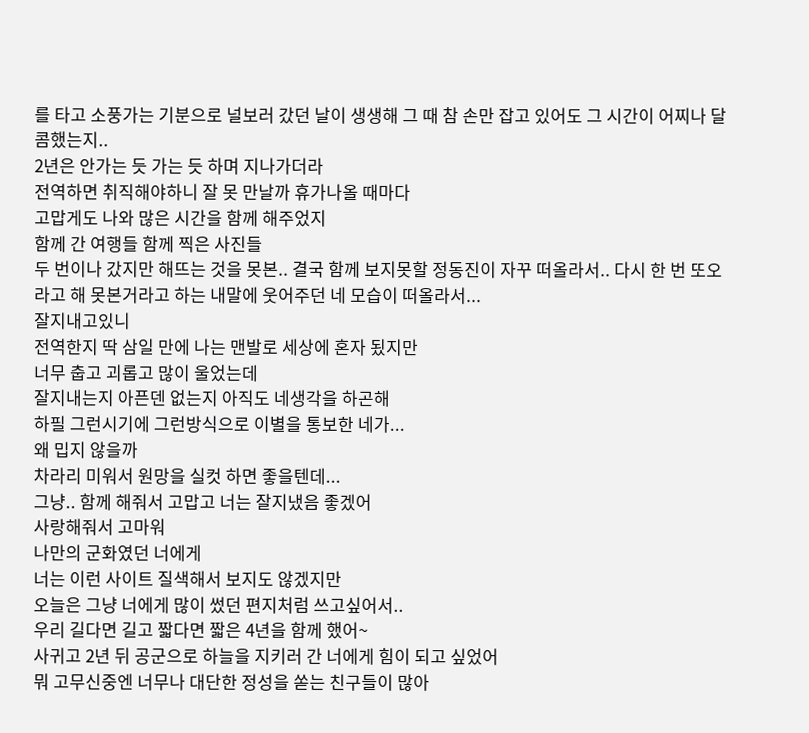를 타고 소풍가는 기분으로 널보러 갔던 날이 생생해 그 때 참 손만 잡고 있어도 그 시간이 어찌나 달콤했는지..
2년은 안가는 듯 가는 듯 하며 지나가더라
전역하면 취직해야하니 잘 못 만날까 휴가나올 때마다
고맙게도 나와 많은 시간을 함께 해주었지
함께 간 여행들 함께 찍은 사진들
두 번이나 갔지만 해뜨는 것을 못본.. 결국 함께 보지못할 정동진이 자꾸 떠올라서.. 다시 한 번 또오라고 해 못본거라고 하는 내말에 웃어주던 네 모습이 떠올라서...
잘지내고있니
전역한지 딱 삼일 만에 나는 맨발로 세상에 혼자 됬지만
너무 춥고 괴롭고 많이 울었는데
잘지내는지 아픈덴 없는지 아직도 네생각을 하곤해
하필 그런시기에 그런방식으로 이별을 통보한 네가...
왜 밉지 않을까
차라리 미워서 원망을 실컷 하면 좋을텐데...
그냥.. 함께 해줘서 고맙고 너는 잘지냈음 좋겠어
사랑해줘서 고마워
나만의 군화였던 너에게
너는 이런 사이트 질색해서 보지도 않겠지만
오늘은 그냥 너에게 많이 썼던 편지처럼 쓰고싶어서..
우리 길다면 길고 짧다면 짧은 4년을 함께 했어~
사귀고 2년 뒤 공군으로 하늘을 지키러 간 너에게 힘이 되고 싶었어
뭐 고무신중엔 너무나 대단한 정성을 쏟는 친구들이 많아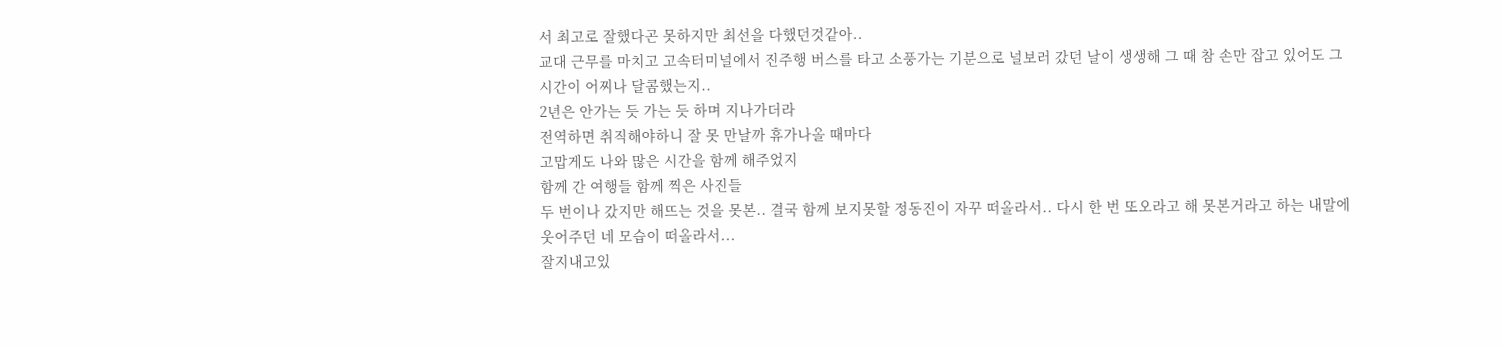서 최고로 잘했다곤 못하지만 최선을 다했던것같아..
교대 근무를 마치고 고속터미널에서 진주행 버스를 타고 소풍가는 기분으로 널보러 갔던 날이 생생해 그 때 참 손만 잡고 있어도 그 시간이 어찌나 달콤했는지..
2년은 안가는 듯 가는 듯 하며 지나가더라
전역하면 취직해야하니 잘 못 만날까 휴가나올 때마다
고맙게도 나와 많은 시간을 함께 해주었지
함께 간 여행들 함께 찍은 사진들
두 번이나 갔지만 해뜨는 것을 못본.. 결국 함께 보지못할 정동진이 자꾸 떠올라서.. 다시 한 번 또오라고 해 못본거라고 하는 내말에 웃어주던 네 모습이 떠올라서...
잘지내고있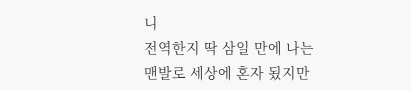니
전역한지 딱 삼일 만에 나는 맨발로 세상에 혼자 됬지만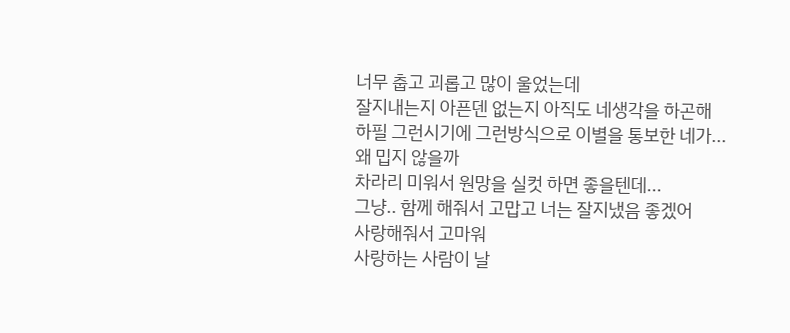너무 춥고 괴롭고 많이 울었는데
잘지내는지 아픈덴 없는지 아직도 네생각을 하곤해
하필 그런시기에 그런방식으로 이별을 통보한 네가...
왜 밉지 않을까
차라리 미워서 원망을 실컷 하면 좋을텐데...
그냥.. 함께 해줘서 고맙고 너는 잘지냈음 좋겠어
사랑해줘서 고마워
사랑하는 사람이 날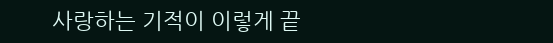사랑하는 기적이 이렇게 끝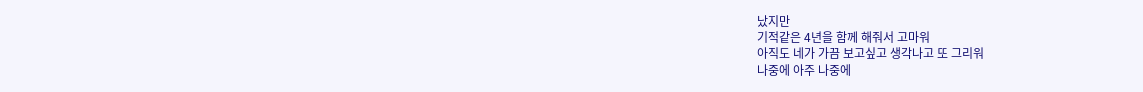났지만
기적같은 4년을 함께 해줘서 고마워
아직도 네가 가끔 보고싶고 생각나고 또 그리워
나중에 아주 나중에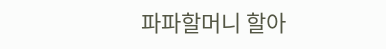파파할머니 할아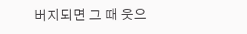버지되면 그 때 웃으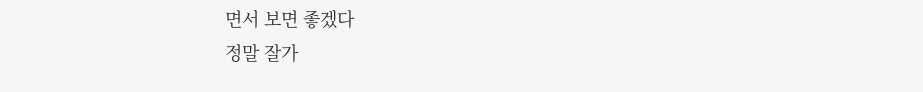면서 보면 좋겠다
정말 잘가